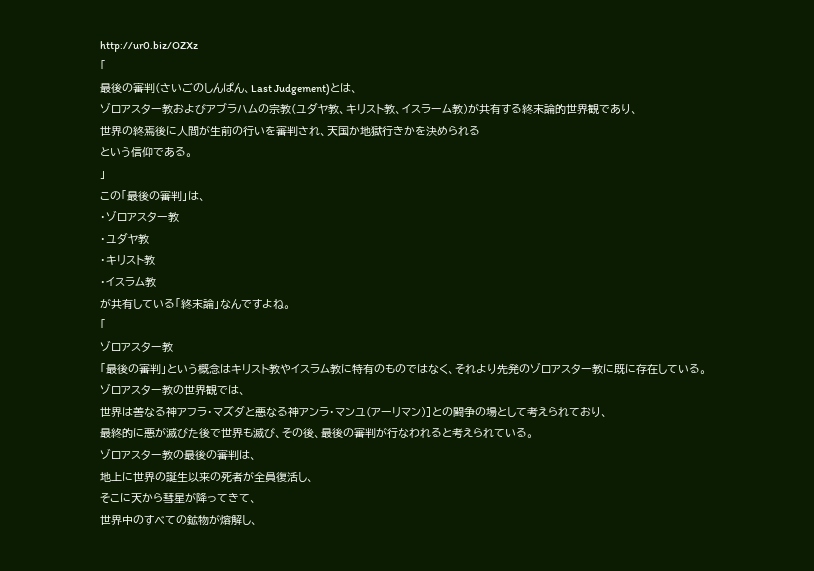http://ur0.biz/OZXz
「
最後の審判(さいごのしんぱん、Last Judgement)とは、
ゾロアスター教およびアブラハムの宗教(ユダヤ教、キリスト教、イスラーム教)が共有する終末論的世界観であり、
世界の終焉後に人間が生前の行いを審判され、天国か地獄行きかを決められる
という信仰である。
」
この「最後の審判」は、
・ゾロアスター教
・ユダヤ教
・キリスト教
・イスラム教
が共有している「終末論」なんですよね。
「
ゾロアスター教
「最後の審判」という概念はキリスト教やイスラム教に特有のものではなく、それより先発のゾロアスター教に既に存在している。
ゾロアスター教の世界観では、
世界は善なる神アフラ・マズダと悪なる神アンラ・マンユ(アーリマン)]との闘争の場として考えられており、
最終的に悪が滅びた後で世界も滅び、その後、最後の審判が行なわれると考えられている。
ゾロアスター教の最後の審判は、
地上に世界の誕生以来の死者が全員復活し、
そこに天から彗星が降ってきて、
世界中のすべての鉱物が熔解し、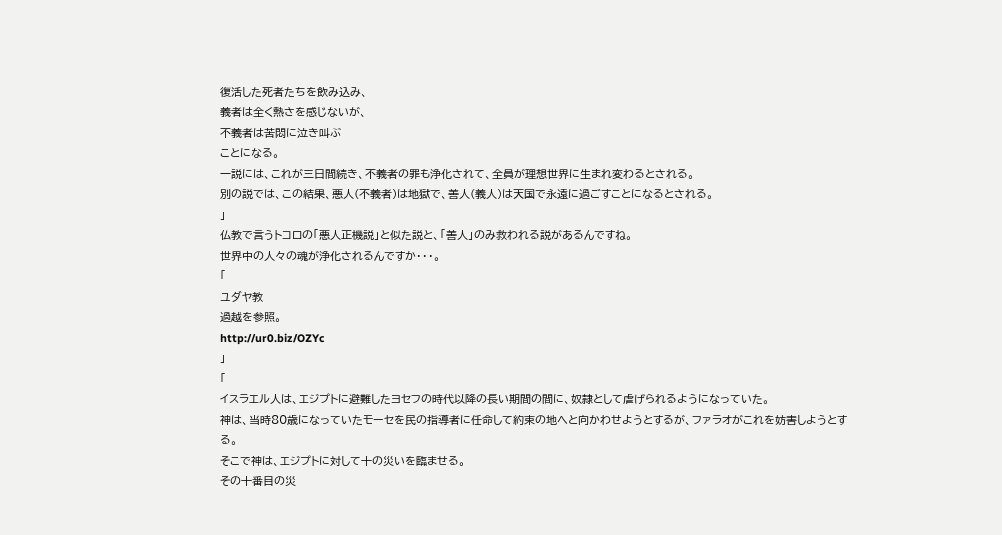復活した死者たちを飲み込み、
義者は全く熱さを感じないが、
不義者は苦悶に泣き叫ぶ
ことになる。
一説には、これが三日間続き、不義者の罪も浄化されて、全員が理想世界に生まれ変わるとされる。
別の説では、この結果、悪人(不義者)は地獄で、善人(義人)は天国で永遠に過ごすことになるとされる。
」
仏教で言うトコロの「悪人正機説」と似た説と、「善人」のみ救われる説があるんですね。
世界中の人々の魂が浄化されるんですか・・・。
「
ユダヤ教
過越を参照。
http://ur0.biz/OZYc
」
「
イスラエル人は、エジプトに避難したヨセフの時代以降の長い期間の間に、奴隷として虐げられるようになっていた。
神は、当時80歳になっていたモーセを民の指導者に任命して約束の地へと向かわせようとするが、ファラオがこれを妨害しようとする。
そこで神は、エジプトに対して十の災いを臨ませる。
その十番目の災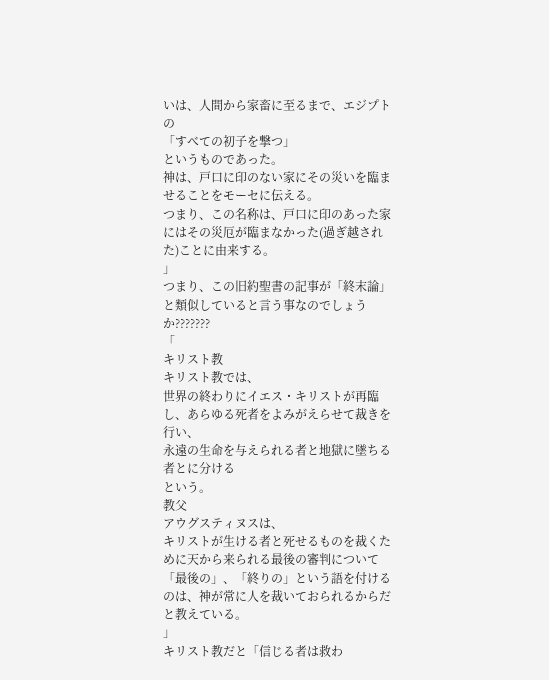いは、人間から家畜に至るまで、エジプトの
「すべての初子を撃つ」
というものであった。
神は、戸口に印のない家にその災いを臨ませることをモーセに伝える。
つまり、この名称は、戸口に印のあった家にはその災厄が臨まなかった(過ぎ越された)ことに由来する。
」
つまり、この旧約聖書の記事が「終末論」と類似していると言う事なのでしょうか???????
「
キリスト教
キリスト教では、
世界の終わりにイエス・キリストが再臨し、あらゆる死者をよみがえらせて裁きを行い、
永遠の生命を与えられる者と地獄に墜ちる者とに分ける
という。
教父
アウグスティヌスは、
キリストが生ける者と死せるものを裁くために天から来られる最後の審判について
「最後の」、「終りの」という語を付けるのは、神が常に人を裁いておられるからだ
と教えている。
」
キリスト教だと「信じる者は救わ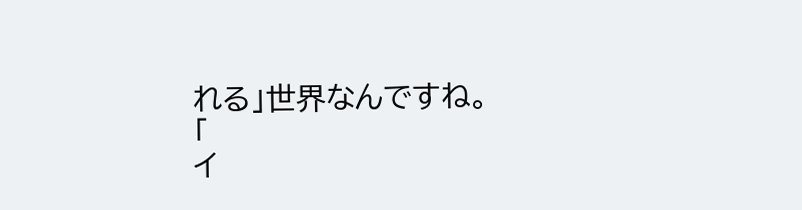れる」世界なんですね。
「
イ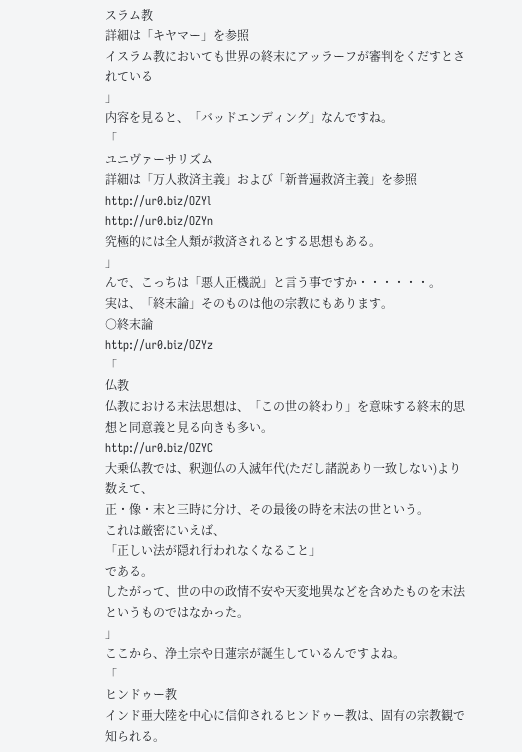スラム教
詳細は「キヤマー」を参照
イスラム教においても世界の終末にアッラーフが審判をくだすとされている
」
内容を見ると、「バッドエンディング」なんですね。
「
ユニヴァーサリズム
詳細は「万人救済主義」および「新普遍救済主義」を参照
http://ur0.biz/OZYl
http://ur0.biz/OZYn
究極的には全人類が救済されるとする思想もある。
」
んで、こっちは「悪人正機説」と言う事ですか・・・・・・。
実は、「終末論」そのものは他の宗教にもあります。
○終末論
http://ur0.biz/OZYz
「
仏教
仏教における末法思想は、「この世の終わり」を意味する終末的思想と同意義と見る向きも多い。
http://ur0.biz/OZYC
大乗仏教では、釈迦仏の入滅年代(ただし諸説あり一致しない)より数えて、
正・像・末と三時に分け、その最後の時を末法の世という。
これは厳密にいえば、
「正しい法が隠れ行われなくなること」
である。
したがって、世の中の政情不安や天変地異などを含めたものを末法というものではなかった。
」
ここから、浄土宗や日蓮宗が誕生しているんですよね。
「
ヒンドゥー教
インド亜大陸を中心に信仰されるヒンドゥー教は、固有の宗教観で知られる。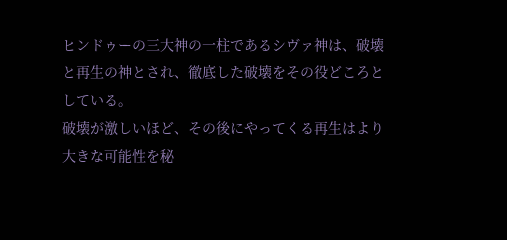ヒンドゥーの三大神の一柱であるシヴァ神は、破壊と再生の神とされ、徹底した破壊をその役どころとしている。
破壊が激しいほど、その後にやってくる再生はより大きな可能性を秘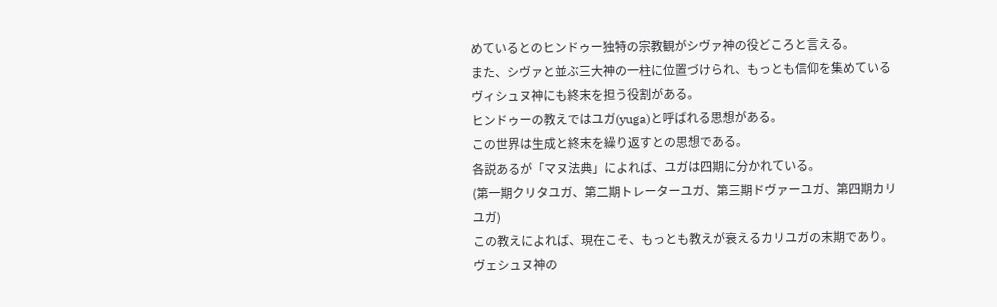めているとのヒンドゥー独特の宗教観がシヴァ神の役どころと言える。
また、シヴァと並ぶ三大神の一柱に位置づけられ、もっとも信仰を集めているヴィシュヌ神にも終末を担う役割がある。
ヒンドゥーの教えではユガ(yuga)と呼ばれる思想がある。
この世界は生成と終末を繰り返すとの思想である。
各説あるが「マヌ法典」によれば、ユガは四期に分かれている。
(第一期クリタユガ、第二期トレーターユガ、第三期ドヴァーユガ、第四期カリユガ)
この教えによれば、現在こそ、もっとも教えが衰えるカリユガの末期であり。
ヴェシュヌ神の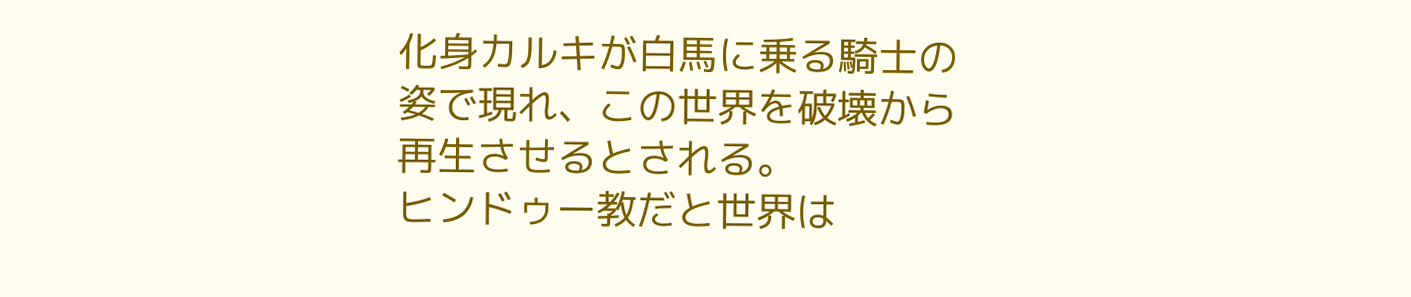化身カルキが白馬に乗る騎士の姿で現れ、この世界を破壊から再生させるとされる。
ヒンドゥー教だと世界は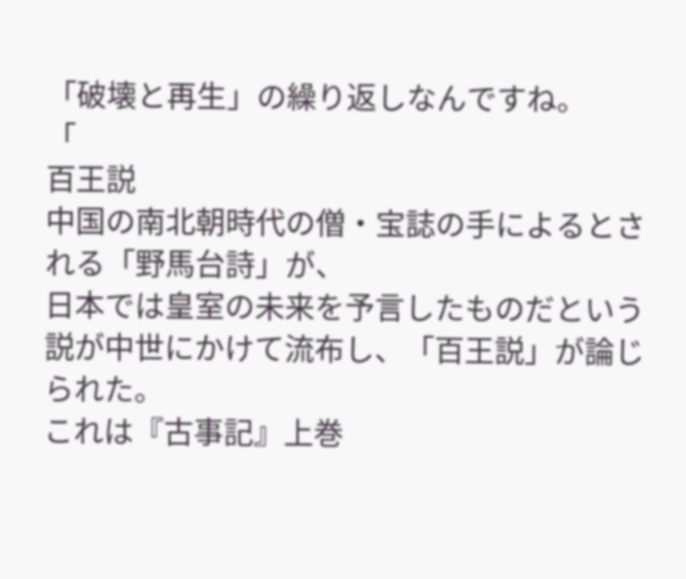「破壊と再生」の繰り返しなんですね。
「
百王説
中国の南北朝時代の僧・宝誌の手によるとされる「野馬台詩」が、
日本では皇室の未来を予言したものだという説が中世にかけて流布し、「百王説」が論じられた。
これは『古事記』上巻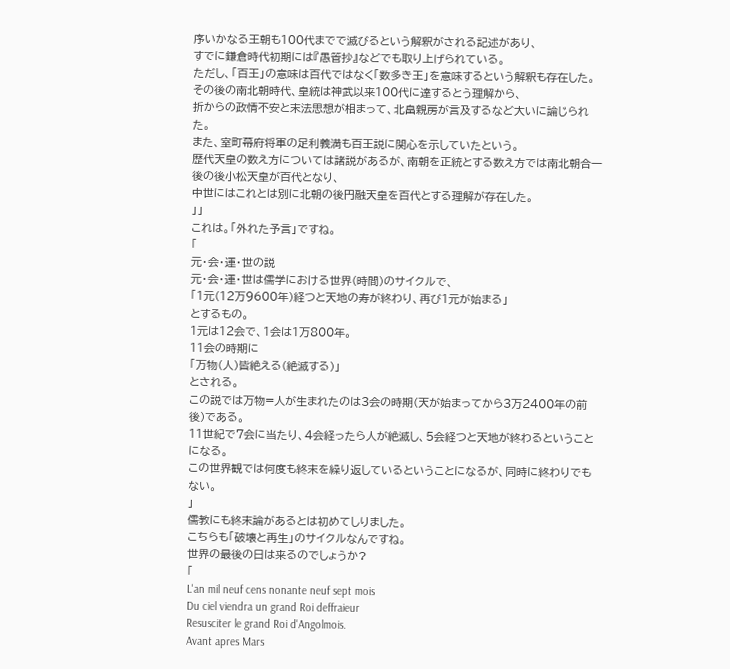序いかなる王朝も100代までで滅びるという解釈がされる記述があり、
すでに鎌倉時代初期には『愚管抄』などでも取り上げられている。
ただし、「百王」の意味は百代ではなく「数多き王」を意味するという解釈も存在した。
その後の南北朝時代、皇統は神武以来100代に達するとう理解から、
折からの政情不安と末法思想が相まって、北畠親房が言及するなど大いに論じられた。
また、室町幕府将軍の足利義満も百王説に関心を示していたという。
歴代天皇の数え方については諸説があるが、南朝を正統とする数え方では南北朝合一後の後小松天皇が百代となり、
中世にはこれとは別に北朝の後円融天皇を百代とする理解が存在した。
」」
これは。「外れた予言」ですね。
「
元・会・運・世の説
元・会・運・世は儒学における世界(時間)のサイクルで、
「1元(12万9600年)経つと天地の寿が終わり、再び1元が始まる」
とするもの。
1元は12会で、1会は1万800年。
11会の時期に
「万物(人)皆絶える(絶滅する)」
とされる。
この説では万物=人が生まれたのは3会の時期(天が始まってから3万2400年の前後)である。
11世紀で7会に当たり、4会経ったら人が絶滅し、5会経つと天地が終わるということになる。
この世界観では何度も終末を繰り返しているということになるが、同時に終わりでもない。
」
儒教にも終末論があるとは初めてしりました。
こちらも「破壊と再生」のサイクルなんですね。
世界の最後の日は来るのでしょうか?
「
L'an mil neuf cens nonante neuf sept mois
Du ciel viendra un grand Roi deffraieur
Resusciter le grand Roi d'Angolmois.
Avant apres Mars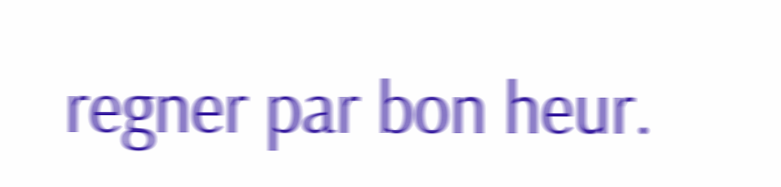regner par bon heur.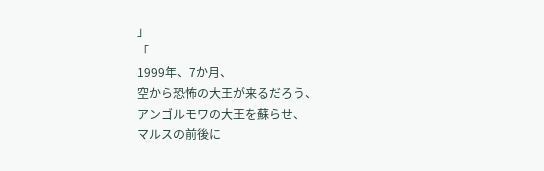」
「
1999年、7か月、
空から恐怖の大王が来るだろう、
アンゴルモワの大王を蘇らせ、
マルスの前後に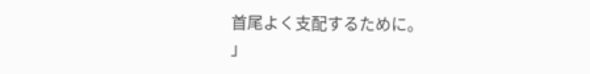首尾よく支配するために。
」